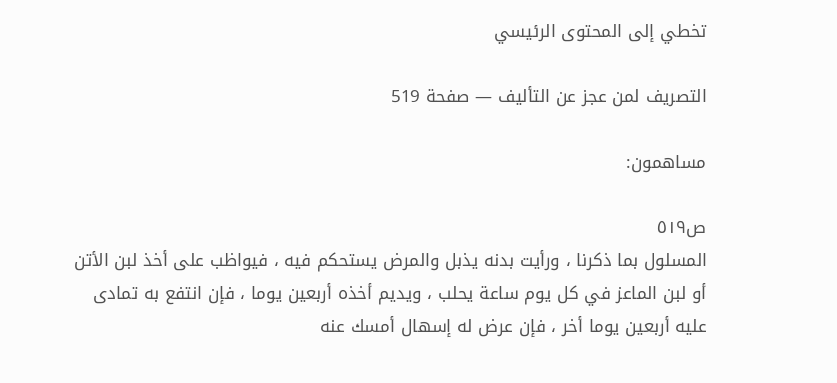تخطي إلى المحتوى الرئيسي

التصريف لمن عجز عن التأليف — صفحة 519

مساهمون:

ص٥١٩
المسلول بما ذكرنا ، ورأيت بدنه يذبل والمرض يستحكم فيه ، فيواظب على أخذ لبن الأتن أو لبن الماعز في كل يوم ساعة يحلب ، ويديم أخذه أربعين يوما ، فإن انتفع به تمادى عليه أربعين يوما أخر ، فإن عرض له إسهال أمسك عنه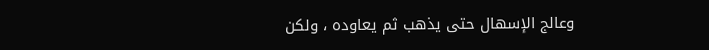وعالج الإسهال حتى يذهب ثم يعاوده ، ولكن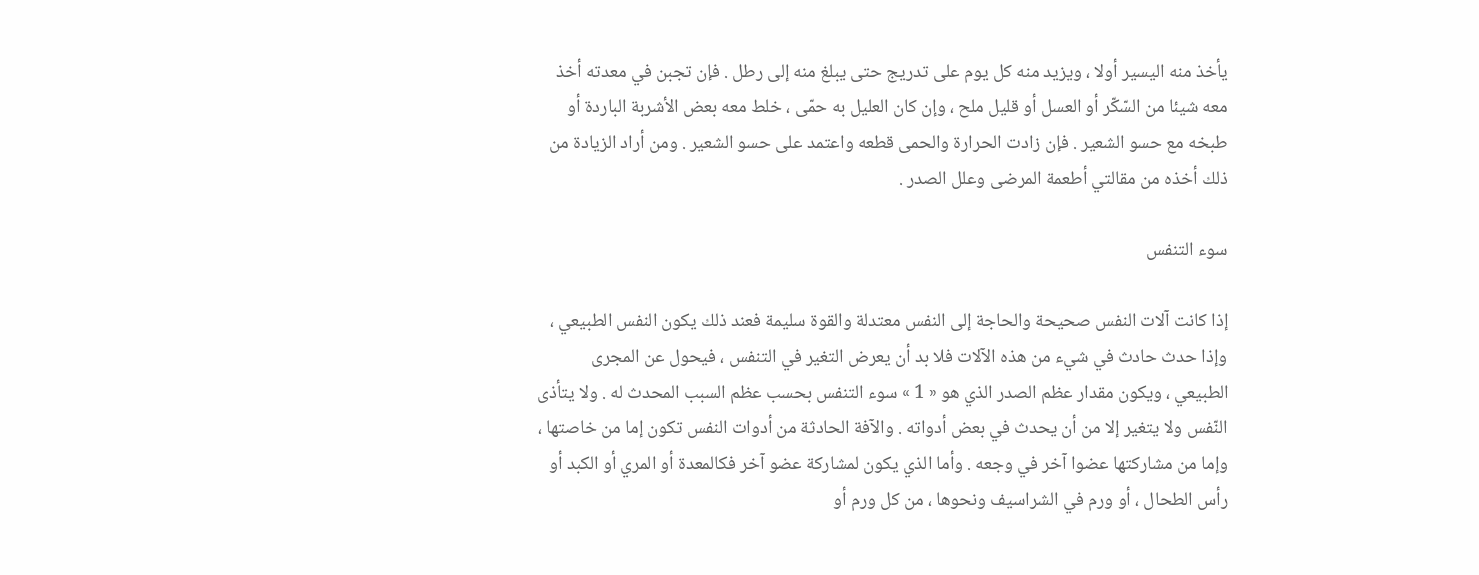يأخذ منه اليسير أولا ، ويزيد منه كل يوم على تدريج حتى يبلغ منه إلى رطل . فإن تجبن في معدته أخذ معه شيئا من السّكّر أو العسل أو قليل ملح ، وإن كان العليل به حمّى ، خلط معه بعض الأشربة الباردة أو طبخه مع حسو الشعير . فإن زادت الحرارة والحمى قطعه واعتمد على حسو الشعير . ومن أراد الزيادة من ذلك أخذه من مقالتي أطعمة المرضى وعلل الصدر .

سوء التنفس

إذا كانت آلات النفس صحيحة والحاجة إلى النفس معتدلة والقوة سليمة فعند ذلك يكون النفس الطبيعي ، وإذا حدث حادث في شيء من هذه الآلات فلا بد أن يعرض التغير في التنفس ، فيحول عن المجرى الطبيعي ، ويكون مقدار عظم الصدر الذي هو « 1 » سوء التنفس بحسب عظم السبب المحدث له . ولا يتأذى النّفس ولا يتغير إلا من أن يحدث في بعض أدواته . والآفة الحادثة من أدوات النفس تكون إما من خاصتها ، وإما من مشاركتها عضوا آخر في وجعه . وأما الذي يكون لمشاركة عضو آخر فكالمعدة أو المري أو الكبد أو رأس الطحال ، أو ورم في الشراسيف ونحوها ، من كل ورم أو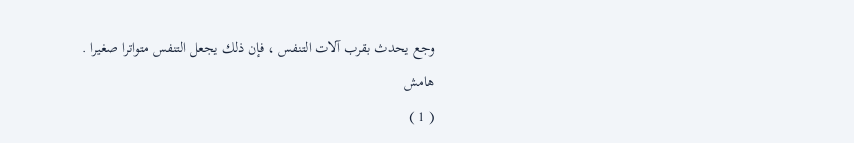وجع يحدث بقرب آلات التنفس ، فإن ذلك يجعل التنفس متواترا صغيرا .
هامش
( 1 )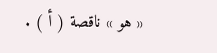« هو » ناقصة ( أ ) .